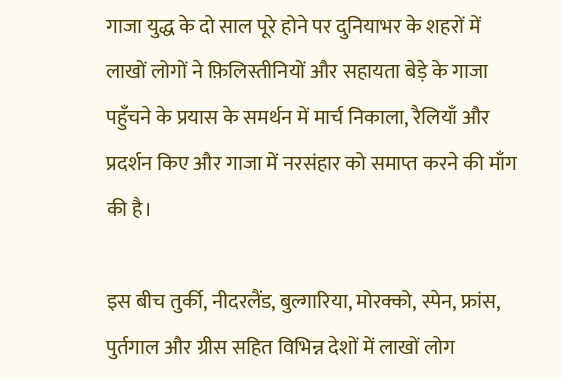गाजा युद्ध के दो साल पूरे होने पर दुनियाभर के शहरों में लाखों लोगों ने फ़िलिस्तीनियों और सहायता बेड़े के गाजा पहुँचने के प्रयास के समर्थन में मार्च निकाला, रैलियाँ और प्रदर्शन किए और गाजा में नरसंहार को समाप्त करने की माँग की है।

इस बीच तुर्की, नीदरलैंड, बुल्गारिया, मोरक्को, स्पेन, फ्रांस, पुर्तगाल और ग्रीस सहित विभिन्न देशों में लाखों लोग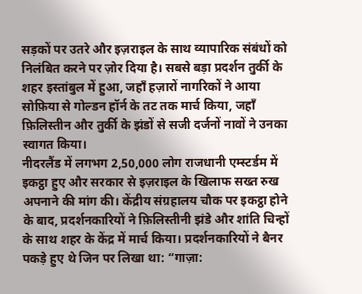सड़कों पर उतरे और इज़राइल के साथ व्यापारिक संबंधों को निलंबित करने पर ज़ोर दिया है। सबसे बड़ा प्रदर्शन तुर्की के शहर इस्तांबुल में हुआ, जहाँ हज़ारों नागरिकों ने आया सोफ़िया से गोल्डन हॉर्न के तट तक मार्च किया, जहाँ फ़िलिस्तीन और तुर्की के झंडों से सजी दर्जनों नावों ने उनका स्वागत किया।
नीदरलैंड में लगभग 2,50,000 लोग राजधानी एम्स्टर्डम में इकट्ठा हुए और सरकार से इज़राइल के खिलाफ सख्त रुख अपनाने की मांग की। केंद्रीय संग्रहालय चौक पर इकट्ठा होने के बाद, प्रदर्शनकारियों ने फ़िलिस्तीनी झंडे और शांति चिन्हों के साथ शहर के केंद्र में मार्च किया। प्रदर्शनकारियों ने बैनर पकड़े हुए थे जिन पर लिखा था: “गाज़ा: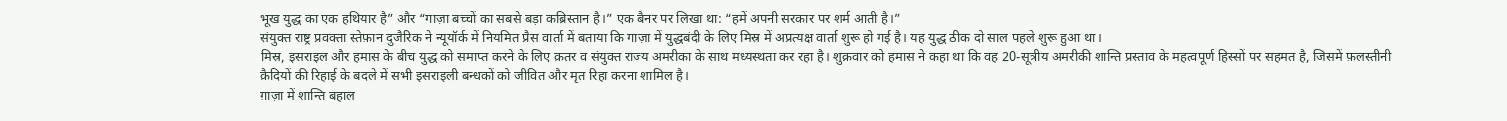भूख युद्ध का एक हथियार है” और “गाज़ा बच्चों का सबसे बड़ा कब्रिस्तान है।” एक बैनर पर लिखा था: “हमें अपनी सरकार पर शर्म आती है।”
संयुक्त राष्ट्र प्रवक्ता स्तेफ़ान दुजैरिक ने न्यूयॉर्क में नियमित प्रैस वार्ता में बताया कि गाज़ा में युद्धबंदी के लिए मिस्र में अप्रत्यक्ष वार्ता शुरू हो गई है। यह युद्ध ठीक दो साल पहले शुरू हुआ था।
मिस्र, इसराइल और हमास के बीच युद्ध को समाप्त करने के लिए क़तर व संयुक्त राज्य अमरीका के साथ मध्यस्थता कर रहा है। शुक्रवार को हमास ने कहा था कि वह 20-सूत्रीय अमरीकी शान्ति प्रस्ताव के महत्वपूर्ण हिस्सों पर सहमत है, जिसमें फ़लस्तीनी क़ैदियों की रिहाई के बदले में सभी इसराइली बन्धकों को जीवित और मृत रिहा करना शामिल है।
ग़ाज़ा में शान्ति बहाल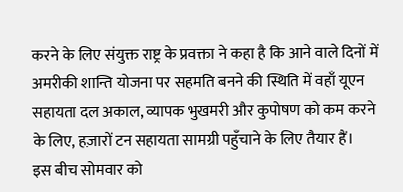करने के लिए संयुक्त राष्ट्र के प्रवक्ता ने कहा है कि आने वाले दिनों में अमरीकी शान्ति योजना पर सहमति बनने की स्थिति में वहाँ यूएन सहायता दल अकाल, व्यापक भुखमरी और कुपोषण को कम करने के लिए, हज़ारों टन सहायता सामग्री पहुँचाने के लिए तैयार हैं।
इस बीच सोमवार को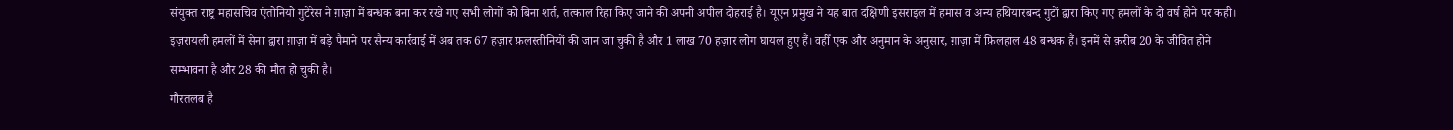संयुक्त राष्ट्र महासचिव एंतोनियो गुटेरेस ने ग़ाज़ा में बन्धक बना कर रखे गए सभी लोगों को बिना शर्त, तत्काल रिहा किए जाने की अपनी अपील दोहराई है। यूएन प्रमुख ने यह बात दक्षिणी इसराइल में हमास व अन्य हथियारबन्द गुटों द्वारा किए गए हमलों के दो वर्ष होने पर कही।
इज़रायली हमलों में सेना द्वारा ग़ाज़ा में बड़े पैमाने पर सैन्य कार्रवाई में अब तक 67 हज़ार फ़लस्तीनियों की जान जा चुकी है और 1 लाख 70 हज़ार लोग घायल हुए हैं। वहीँ एक और अनुमान के अनुसार, ग़ाज़ा में फ़िलहाल 48 बन्धक हैं। इनमें से क़रीब 20 के जीवित होने सम्भावना है और 28 की मौत हो चुकी है।
गौरतलब है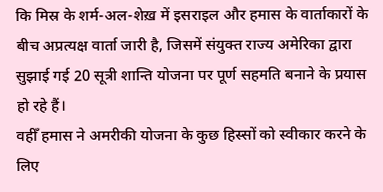कि मिस्र के शर्म-अल-शेख़ में इसराइल और हमास के वार्ताकारों के बीच अप्रत्यक्ष वार्ता जारी है, जिसमें संयुक्त राज्य अमेरिका द्वारा सुझाई गई 20 सूत्री शान्ति योजना पर पूर्ण सहमति बनाने के प्रयास हो रहे हैं।
वहीँ हमास ने अमरीकी योजना के कुछ हिस्सों को स्वीकार करने के लिए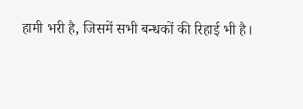हामी भरी है, जिसमें सभी बन्धकों की रिहाई भी है।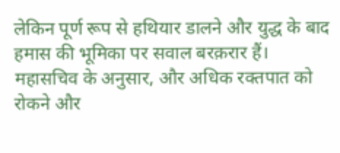लेकिन पूर्ण रूप से हथियार डालने और युद्ध के बाद हमास की भूमिका पर सवाल बरक़रार हैं।
महासचिव के अनुसार, और अधिक रक्तपात को रोकने और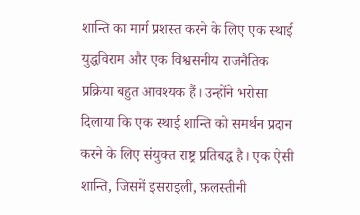शान्ति का मार्ग प्रशस्त करने के लिए एक स्थाई युद्धविराम और एक विश्वसनीय राजनैतिक प्रक्रिया बहुत आवश्यक हैं। उन्होंने भरोसा दिलाया कि एक स्थाई शान्ति को समर्थन प्रदान करने के लिए संयुक्त राष्ट्र प्रतिबद्ध है। एक ऐसी शान्ति, जिसमें इसराइली, फ़लस्तीनी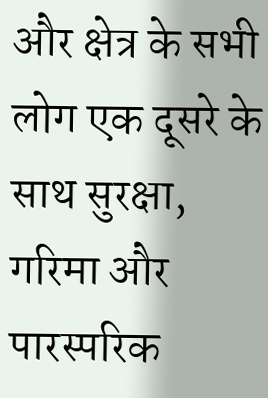और क्षेत्र के सभी लोग एक दूसरे के साथ सुरक्षा, गरिमा और पारस्परिक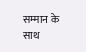सम्मान के साथ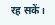रह सकें।